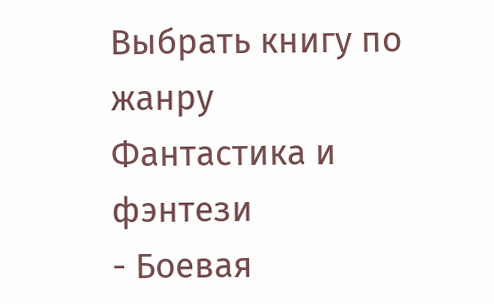Выбрать книгу по жанру
Фантастика и фэнтези
- Боевая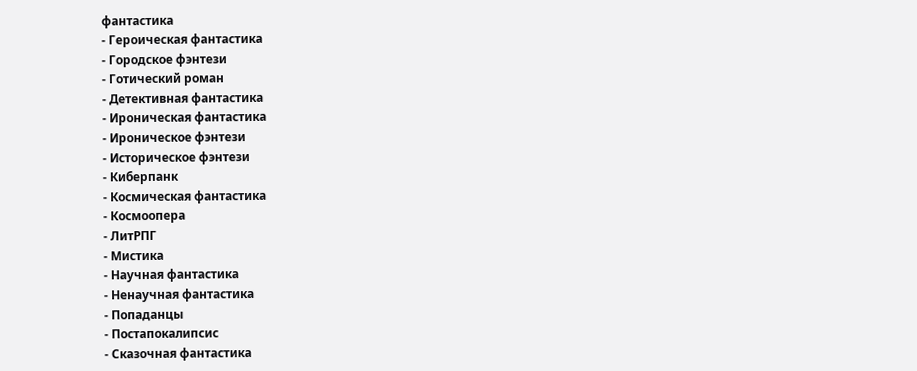фантастика
- Героическая фантастика
- Городское фэнтези
- Готический роман
- Детективная фантастика
- Ироническая фантастика
- Ироническое фэнтези
- Историческое фэнтези
- Киберпанк
- Космическая фантастика
- Космоопера
- ЛитРПГ
- Мистика
- Научная фантастика
- Ненаучная фантастика
- Попаданцы
- Постапокалипсис
- Сказочная фантастика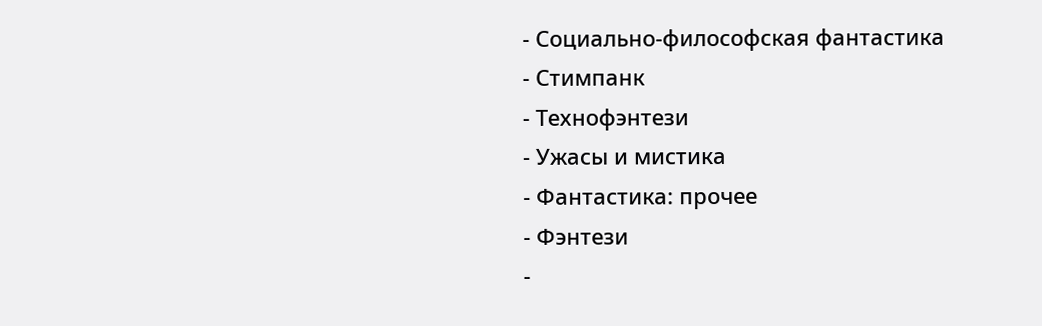- Социально-философская фантастика
- Стимпанк
- Технофэнтези
- Ужасы и мистика
- Фантастика: прочее
- Фэнтези
-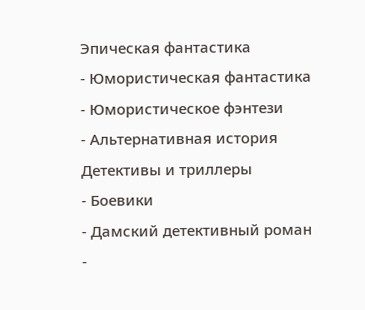Эпическая фантастика
- Юмористическая фантастика
- Юмористическое фэнтези
- Альтернативная история
Детективы и триллеры
- Боевики
- Дамский детективный роман
-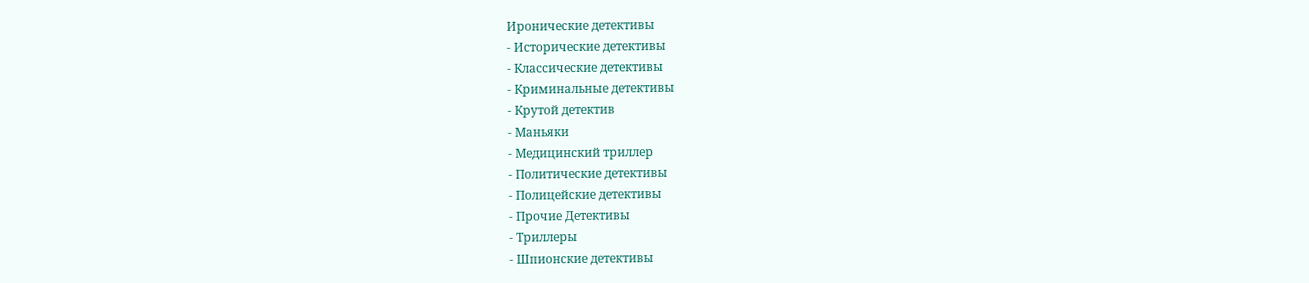Иронические детективы
- Исторические детективы
- Классические детективы
- Криминальные детективы
- Крутой детектив
- Маньяки
- Медицинский триллер
- Политические детективы
- Полицейские детективы
- Прочие Детективы
- Триллеры
- Шпионские детективы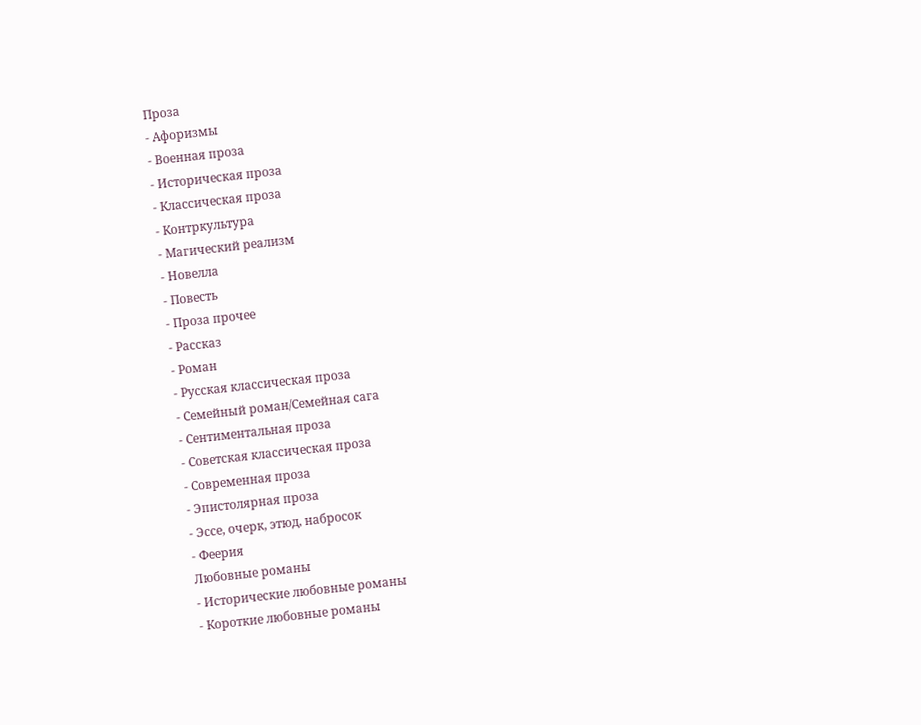Проза
- Афоризмы
- Военная проза
- Историческая проза
- Классическая проза
- Контркультура
- Магический реализм
- Новелла
- Повесть
- Проза прочее
- Рассказ
- Роман
- Русская классическая проза
- Семейный роман/Семейная сага
- Сентиментальная проза
- Советская классическая проза
- Современная проза
- Эпистолярная проза
- Эссе, очерк, этюд, набросок
- Феерия
Любовные романы
- Исторические любовные романы
- Короткие любовные романы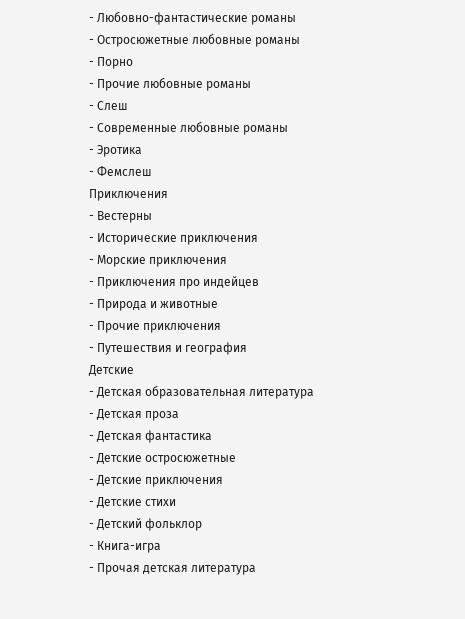- Любовно-фантастические романы
- Остросюжетные любовные романы
- Порно
- Прочие любовные романы
- Слеш
- Современные любовные романы
- Эротика
- Фемслеш
Приключения
- Вестерны
- Исторические приключения
- Морские приключения
- Приключения про индейцев
- Природа и животные
- Прочие приключения
- Путешествия и география
Детские
- Детская образовательная литература
- Детская проза
- Детская фантастика
- Детские остросюжетные
- Детские приключения
- Детские стихи
- Детский фольклор
- Книга-игра
- Прочая детская литература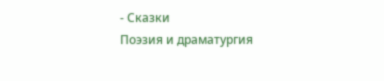- Сказки
Поэзия и драматургия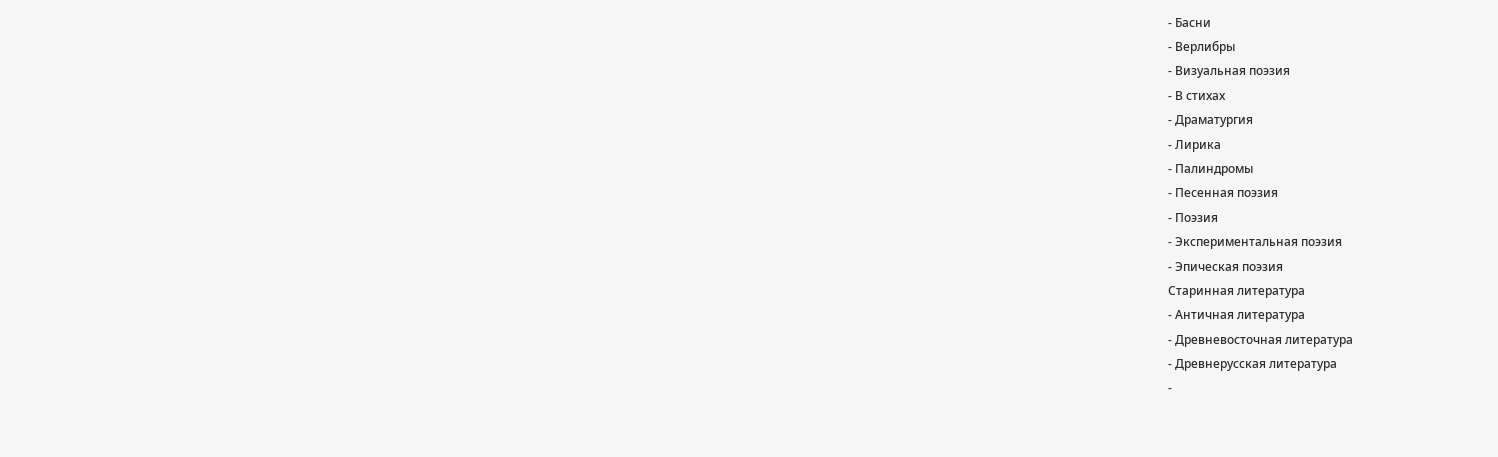- Басни
- Верлибры
- Визуальная поэзия
- В стихах
- Драматургия
- Лирика
- Палиндромы
- Песенная поэзия
- Поэзия
- Экспериментальная поэзия
- Эпическая поэзия
Старинная литература
- Античная литература
- Древневосточная литература
- Древнерусская литература
-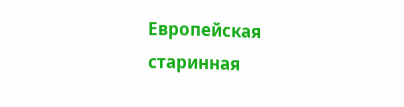Европейская старинная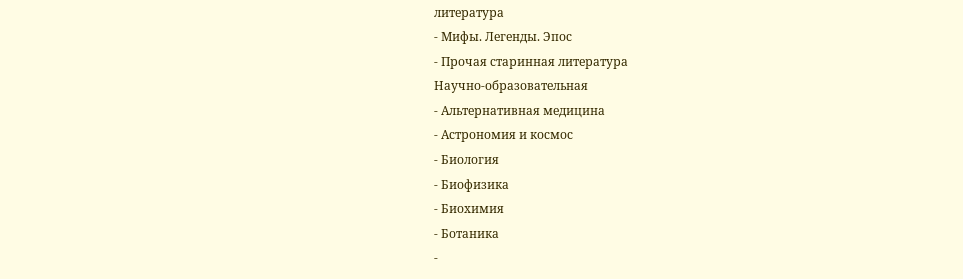литература
- Мифы. Легенды. Эпос
- Прочая старинная литература
Научно-образовательная
- Альтернативная медицина
- Астрономия и космос
- Биология
- Биофизика
- Биохимия
- Ботаника
-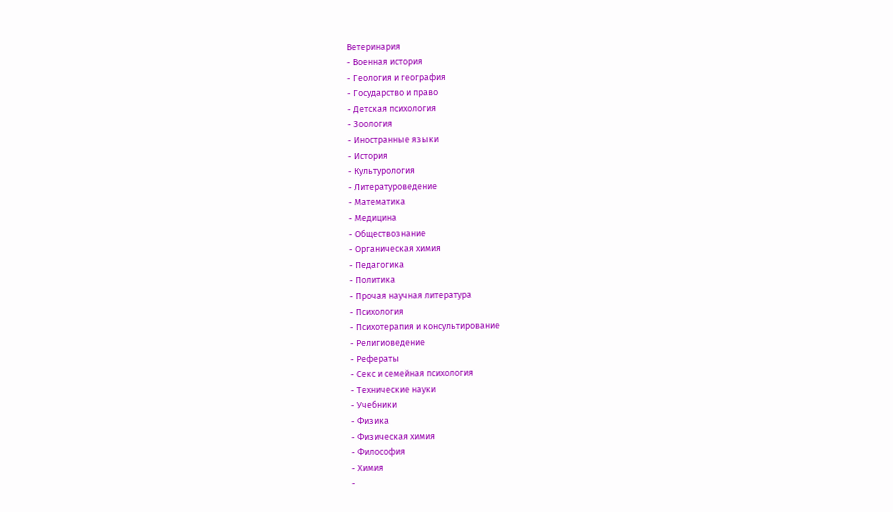Ветеринария
- Военная история
- Геология и география
- Государство и право
- Детская психология
- Зоология
- Иностранные языки
- История
- Культурология
- Литературоведение
- Математика
- Медицина
- Обществознание
- Органическая химия
- Педагогика
- Политика
- Прочая научная литература
- Психология
- Психотерапия и консультирование
- Религиоведение
- Рефераты
- Секс и семейная психология
- Технические науки
- Учебники
- Физика
- Физическая химия
- Философия
- Химия
-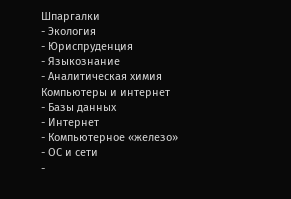Шпаргалки
- Экология
- Юриспруденция
- Языкознание
- Аналитическая химия
Компьютеры и интернет
- Базы данных
- Интернет
- Компьютерное «железо»
- ОС и сети
-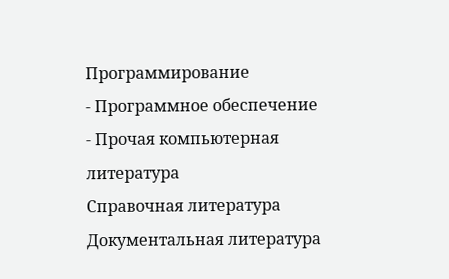Программирование
- Программное обеспечение
- Прочая компьютерная литература
Справочная литература
Документальная литература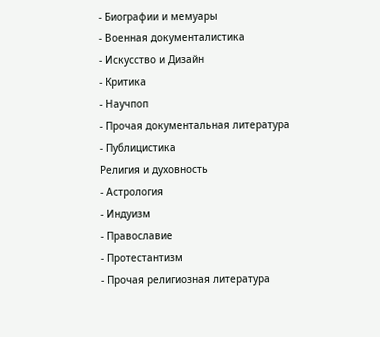- Биографии и мемуары
- Военная документалистика
- Искусство и Дизайн
- Критика
- Научпоп
- Прочая документальная литература
- Публицистика
Религия и духовность
- Астрология
- Индуизм
- Православие
- Протестантизм
- Прочая религиозная литература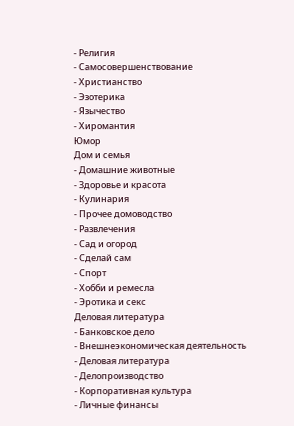- Религия
- Самосовершенствование
- Христианство
- Эзотерика
- Язычество
- Хиромантия
Юмор
Дом и семья
- Домашние животные
- Здоровье и красота
- Кулинария
- Прочее домоводство
- Развлечения
- Сад и огород
- Сделай сам
- Спорт
- Хобби и ремесла
- Эротика и секс
Деловая литература
- Банковское дело
- Внешнеэкономическая деятельность
- Деловая литература
- Делопроизводство
- Корпоративная культура
- Личные финансы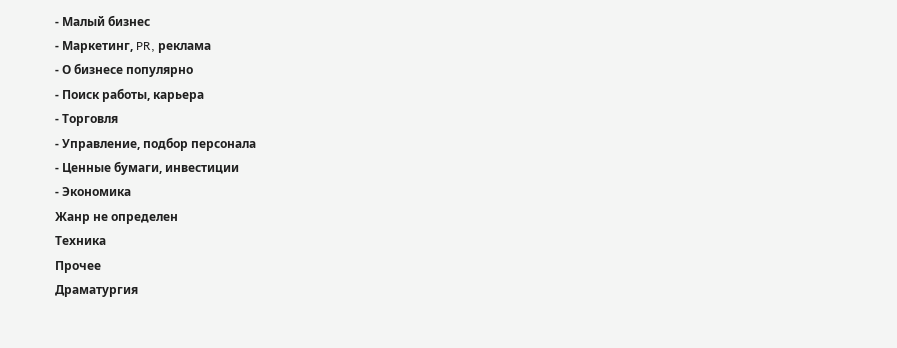- Малый бизнес
- Маркетинг, PR, реклама
- О бизнесе популярно
- Поиск работы, карьера
- Торговля
- Управление, подбор персонала
- Ценные бумаги, инвестиции
- Экономика
Жанр не определен
Техника
Прочее
Драматургия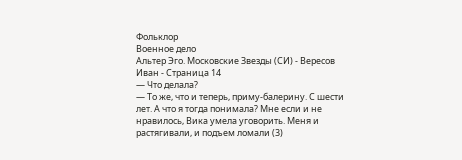Фольклор
Военное дело
Альтер Эго. Московские Звезды (СИ) - Вересов Иван - Страница 14
— Что делала?
— То же, что и теперь, приму-балерину. С шести лет. А что я тогда понимала? Мне если и не нравилось, Вика умела уговорить. Меня и растягивали, и подъем ломали (3)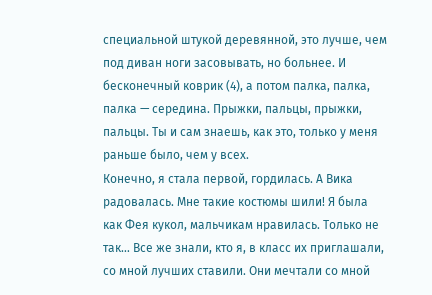специальной штукой деревянной, это лучше, чем под диван ноги засовывать, но больнее. И бесконечный коврик (4), а потом палка, палка, палка — середина. Прыжки, пальцы, прыжки, пальцы. Ты и сам знаешь, как это, только у меня раньше было, чем у всех.
Конечно, я стала первой, гордилась. А Вика радовалась. Мне такие костюмы шили! Я была как Фея кукол, мальчикам нравилась. Только не так… Все же знали, кто я, в класс их приглашали, со мной лучших ставили. Они мечтали со мной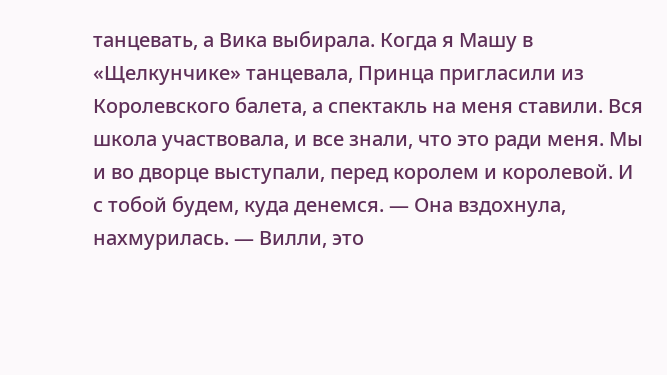танцевать, а Вика выбирала. Когда я Машу в «Щелкунчике» танцевала, Принца пригласили из Королевского балета, а спектакль на меня ставили. Вся школа участвовала, и все знали, что это ради меня. Мы и во дворце выступали, перед королем и королевой. И с тобой будем, куда денемся. — Она вздохнула, нахмурилась. — Вилли, это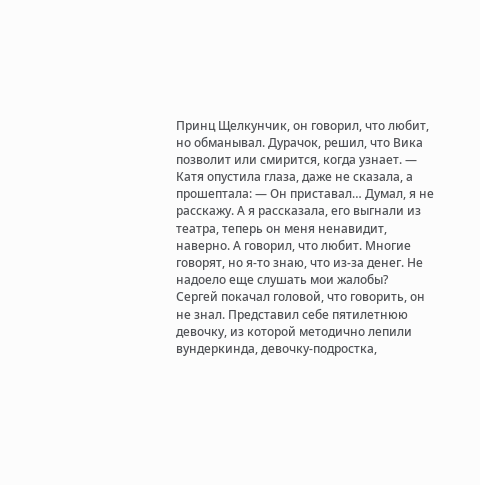Принц Щелкунчик, он говорил, что любит, но обманывал. Дурачок, решил, что Вика позволит или смирится, когда узнает. — Катя опустила глаза, даже не сказала, а прошептала: — Он приставал… Думал, я не расскажу. А я рассказала, его выгнали из театра, теперь он меня ненавидит, наверно. А говорил, что любит. Многие говорят, но я-то знаю, что из-за денег. Не надоело еще слушать мои жалобы?
Сергей покачал головой, что говорить, он не знал. Представил себе пятилетнюю девочку, из которой методично лепили вундеркинда, девочку-подростка,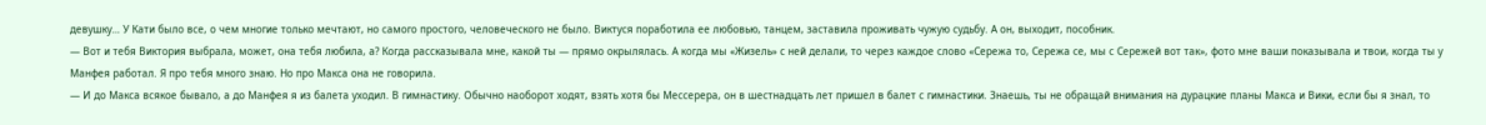девушку… У Кати было все, о чем многие только мечтают, но самого простого, человеческого не было. Виктуся поработила ее любовью, танцем, заставила проживать чужую судьбу. А он, выходит, пособник.
— Вот и тебя Виктория выбрала, может, она тебя любила, а? Когда рассказывала мне, какой ты — прямо окрылялась. А когда мы «Жизель» с ней делали, то через каждое слово «Сережа то, Сережа се, мы с Сережей вот так», фото мне ваши показывала и твои, когда ты у Манфея работал. Я про тебя много знаю. Но про Макса она не говорила.
— И до Макса всякое бывало, а до Манфея я из балета уходил. В гимнастику. Обычно наоборот ходят, взять хотя бы Мессерера, он в шестнадцать лет пришел в балет с гимнастики. Знаешь, ты не обращай внимания на дурацкие планы Макса и Вики, если бы я знал, то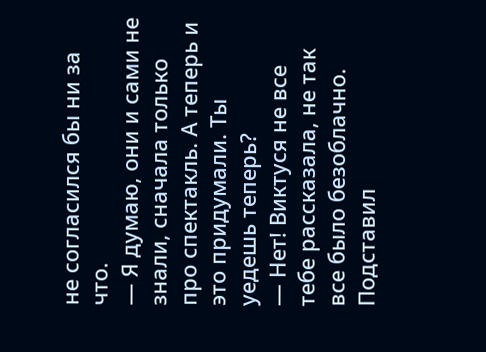не согласился бы ни за что.
— Я думаю, они и сами не знали, сначала только про спектакль. А теперь и это придумали. Ты уедешь теперь?
— Нет! Виктуся не все тебе рассказала, не так все было безоблачно. Подставил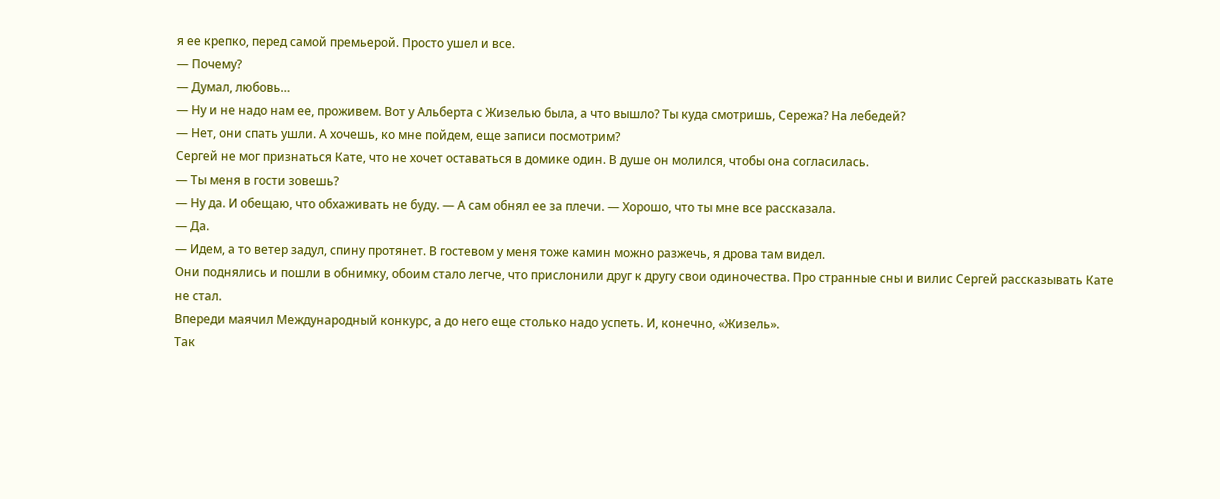я ее крепко, перед самой премьерой. Просто ушел и все.
— Почему?
— Думал, любовь…
— Ну и не надо нам ее, проживем. Вот у Альберта с Жизелью была, а что вышло? Ты куда смотришь, Сережа? На лебедей?
— Нет, они спать ушли. А хочешь, ко мне пойдем, еще записи посмотрим?
Сергей не мог признаться Кате, что не хочет оставаться в домике один. В душе он молился, чтобы она согласилась.
— Ты меня в гости зовешь?
— Ну да. И обещаю, что обхаживать не буду. — А сам обнял ее за плечи. — Хорошо, что ты мне все рассказала.
— Да.
— Идем, а то ветер задул, спину протянет. В гостевом у меня тоже камин можно разжечь, я дрова там видел.
Они поднялись и пошли в обнимку, обоим стало легче, что прислонили друг к другу свои одиночества. Про странные сны и вилис Сергей рассказывать Кате не стал.
Впереди маячил Международный конкурс, а до него еще столько надо успеть. И, конечно, «Жизель».
Так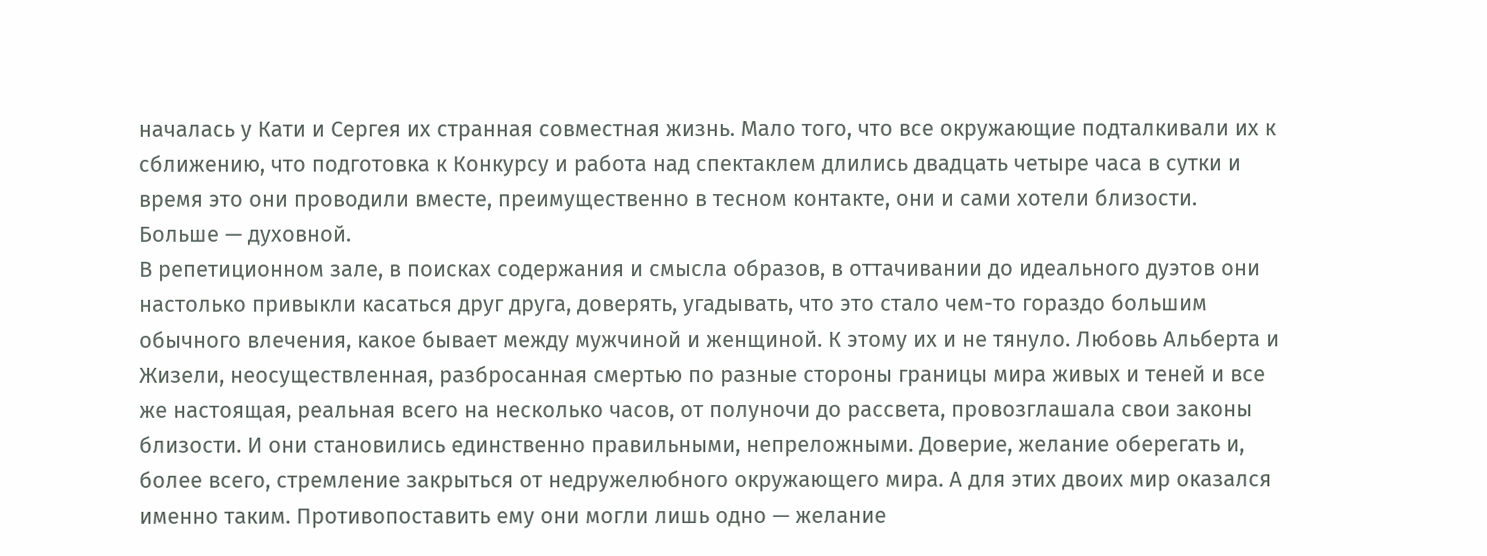началась у Кати и Сергея их странная совместная жизнь. Мало того, что все окружающие подталкивали их к сближению, что подготовка к Конкурсу и работа над спектаклем длились двадцать четыре часа в сутки и время это они проводили вместе, преимущественно в тесном контакте, они и сами хотели близости. Больше — духовной.
В репетиционном зале, в поисках содержания и смысла образов, в оттачивании до идеального дуэтов они настолько привыкли касаться друг друга, доверять, угадывать, что это стало чем-то гораздо большим обычного влечения, какое бывает между мужчиной и женщиной. К этому их и не тянуло. Любовь Альберта и Жизели, неосуществленная, разбросанная смертью по разные стороны границы мира живых и теней и все же настоящая, реальная всего на несколько часов, от полуночи до рассвета, провозглашала свои законы близости. И они становились единственно правильными, непреложными. Доверие, желание оберегать и, более всего, стремление закрыться от недружелюбного окружающего мира. А для этих двоих мир оказался именно таким. Противопоставить ему они могли лишь одно — желание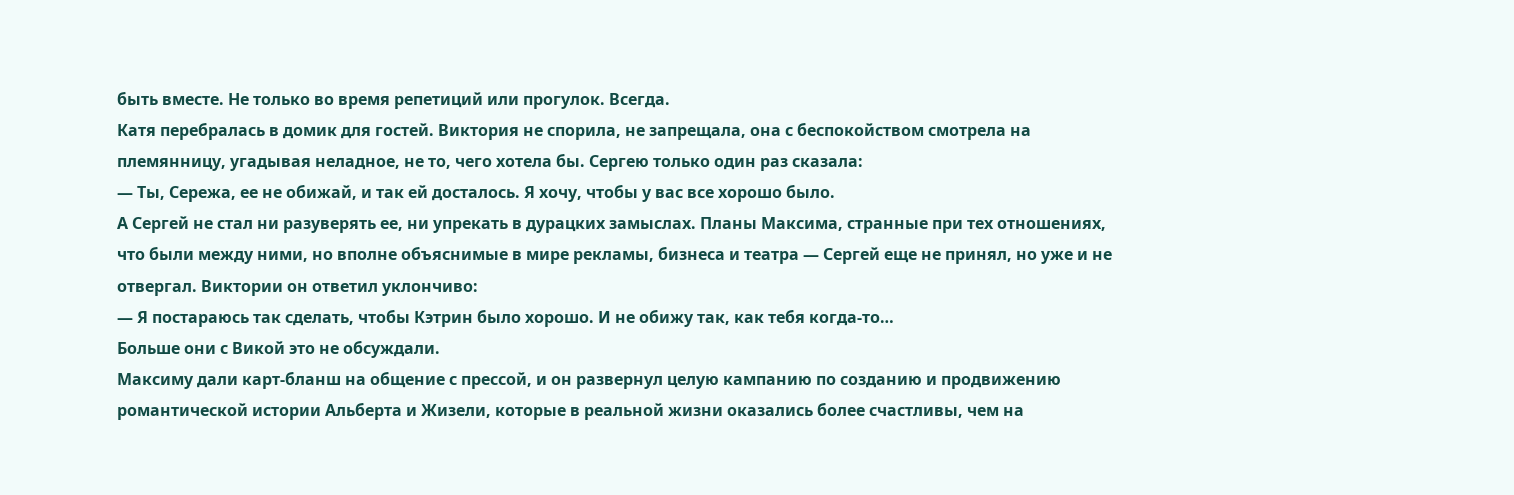быть вместе. Не только во время репетиций или прогулок. Всегда.
Катя перебралась в домик для гостей. Виктория не спорила, не запрещала, она с беспокойством смотрела на племянницу, угадывая неладное, не то, чего хотела бы. Сергею только один раз сказала:
— Ты, Сережа, ее не обижай, и так ей досталось. Я хочу, чтобы у вас все хорошо было.
А Сергей не стал ни разуверять ее, ни упрекать в дурацких замыслах. Планы Максима, странные при тех отношениях, что были между ними, но вполне объяснимые в мире рекламы, бизнеса и театра — Сергей еще не принял, но уже и не отвергал. Виктории он ответил уклончиво:
— Я постараюсь так сделать, чтобы Кэтрин было хорошо. И не обижу так, как тебя когда-то…
Больше они с Викой это не обсуждали.
Максиму дали карт-бланш на общение с прессой, и он развернул целую кампанию по созданию и продвижению романтической истории Альберта и Жизели, которые в реальной жизни оказались более счастливы, чем на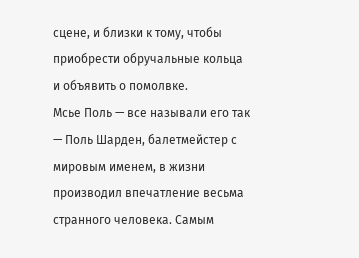сцене, и близки к тому, чтобы приобрести обручальные кольца и объявить о помолвке.
Мсье Поль — все называли его так — Поль Шарден, балетмейстер с мировым именем, в жизни производил впечатление весьма странного человека. Самым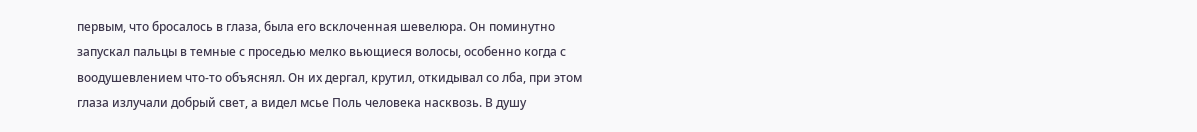первым, что бросалось в глаза, была его всклоченная шевелюра. Он поминутно запускал пальцы в темные с проседью мелко вьющиеся волосы, особенно когда с воодушевлением что-то объяснял. Он их дергал, крутил, откидывал со лба, при этом глаза излучали добрый свет, а видел мсье Поль человека насквозь. В душу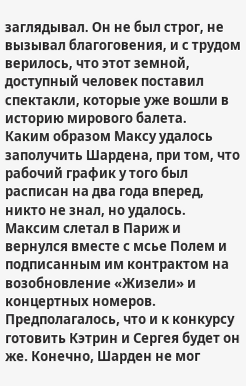заглядывал. Он не был строг, не вызывал благоговения, и с трудом верилось, что этот земной, доступный человек поставил спектакли, которые уже вошли в историю мирового балета.
Каким образом Максу удалось заполучить Шардена, при том, что рабочий график у того был расписан на два года вперед, никто не знал, но удалось. Максим слетал в Париж и вернулся вместе с мсье Полем и подписанным им контрактом на возобновление «Жизели» и концертных номеров. Предполагалось, что и к конкурсу готовить Кэтрин и Сергея будет он же. Конечно, Шарден не мог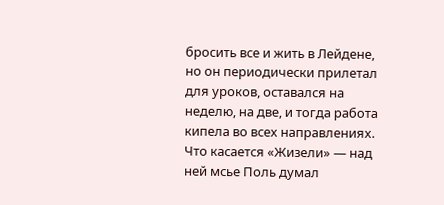бросить все и жить в Лейдене, но он периодически прилетал для уроков, оставался на неделю, на две, и тогда работа кипела во всех направлениях.
Что касается «Жизели» — над ней мсье Поль думал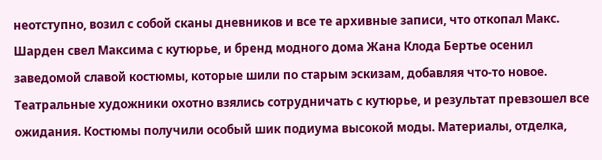неотступно, возил с собой сканы дневников и все те архивные записи, что откопал Макс.
Шарден свел Максима с кутюрье, и бренд модного дома Жана Клода Бертье осенил заведомой славой костюмы, которые шили по старым эскизам, добавляя что-то новое. Театральные художники охотно взялись сотрудничать с кутюрье, и результат превзошел все ожидания. Костюмы получили особый шик подиума высокой моды. Материалы, отделка,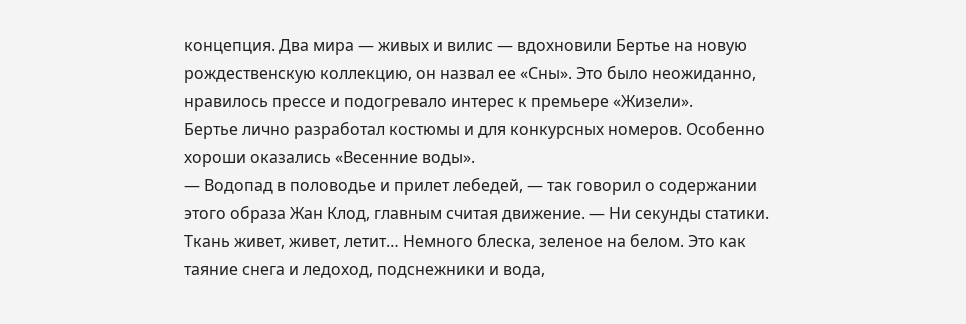концепция. Два мира — живых и вилис — вдохновили Бертье на новую рождественскую коллекцию, он назвал ее «Сны». Это было неожиданно, нравилось прессе и подогревало интерес к премьере «Жизели».
Бертье лично разработал костюмы и для конкурсных номеров. Особенно хороши оказались «Весенние воды».
— Водопад в половодье и прилет лебедей, — так говорил о содержании этого образа Жан Клод, главным считая движение. — Ни секунды статики. Ткань живет, живет, летит… Немного блеска, зеленое на белом. Это как таяние снега и ледоход, подснежники и вода,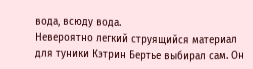вода, всюду вода.
Невероятно легкий струящийся материал для туники Кэтрин Бертье выбирал сам. Он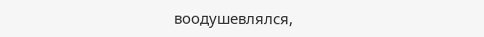воодушевлялся,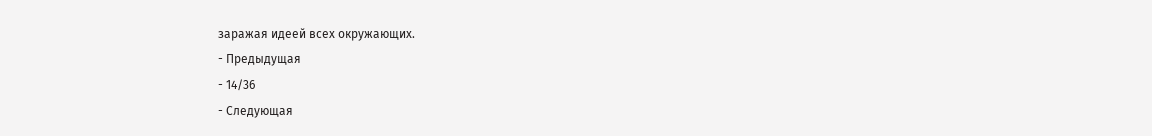заражая идеей всех окружающих.
- Предыдущая
- 14/36
- Следующая